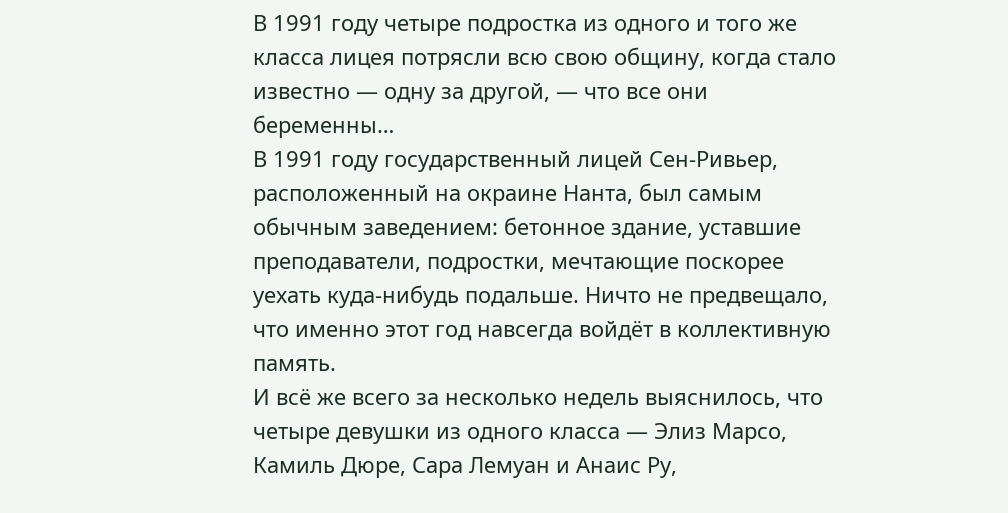В 1991 году четыре подростка из одного и того же класса лицея потрясли всю свою общину, когда стало известно — одну за другой, — что все они беременны…
В 1991 году государственный лицей Сен-Ривьер, расположенный на окраине Нанта, был самым обычным заведением: бетонное здание, уставшие преподаватели, подростки, мечтающие поскорее уехать куда-нибудь подальше. Ничто не предвещало, что именно этот год навсегда войдёт в коллективную память.
И всё же всего за несколько недель выяснилось, что четыре девушки из одного класса — Элиз Марсо, Камиль Дюре, Сара Лемуан и Анаис Ру,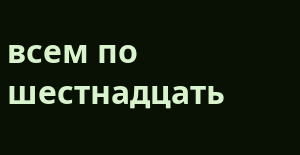всем по шестнадцать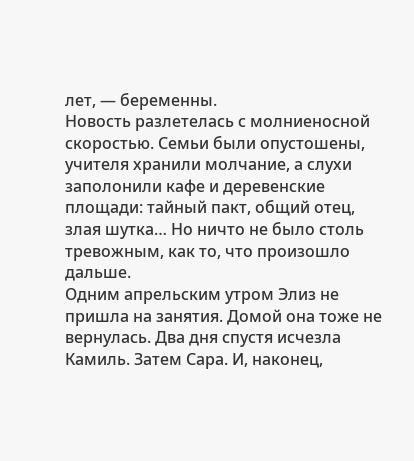лет, — беременны.
Новость разлетелась с молниеносной скоростью. Семьи были опустошены, учителя хранили молчание, а слухи заполонили кафе и деревенские площади: тайный пакт, общий отец, злая шутка… Но ничто не было столь тревожным, как то, что произошло дальше.
Одним апрельским утром Элиз не пришла на занятия. Домой она тоже не вернулась. Два дня спустя исчезла Камиль. Затем Сара. И, наконец,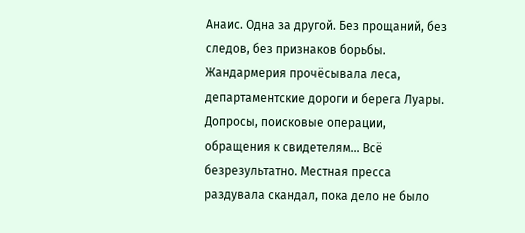Анаис. Одна за другой. Без прощаний, без следов, без признаков борьбы.
Жандармерия прочёсывала леса, департаментские дороги и берега Луары. Допросы, поисковые операции, обращения к свидетелям… Всё безрезультатно. Местная пресса раздувала скандал, пока дело не было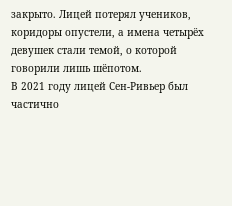закрыто. Лицей потерял учеников, коридоры опустели, а имена четырёх девушек стали темой, о которой говорили лишь шёпотом.
В 2021 году лицей Сен-Ривьер был частично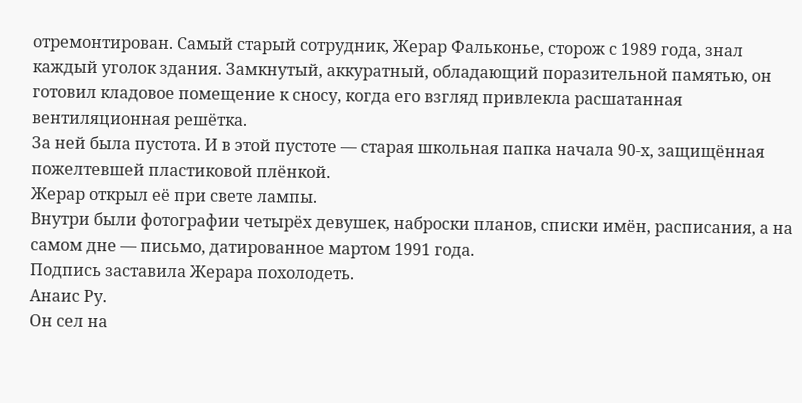отремонтирован. Самый старый сотрудник, Жерар Фальконье, сторож с 1989 года, знал каждый уголок здания. Замкнутый, аккуратный, обладающий поразительной памятью, он готовил кладовое помещение к сносу, когда его взгляд привлекла расшатанная вентиляционная решётка.
За ней была пустота. И в этой пустоте — старая школьная папка начала 90-х, защищённая пожелтевшей пластиковой плёнкой.
Жерар открыл её при свете лампы.
Внутри были фотографии четырёх девушек, наброски планов, списки имён, расписания, а на самом дне — письмо, датированное мартом 1991 года.
Подпись заставила Жерара похолодеть.
Анаис Ру.
Он сел на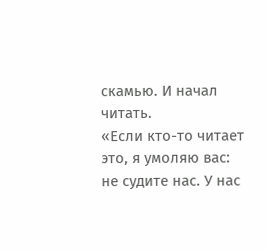скамью. И начал читать.
«Если кто-то читает это, я умоляю вас: не судите нас. У нас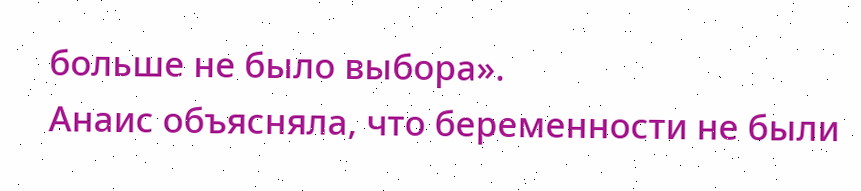больше не было выбора».
Анаис объясняла, что беременности не были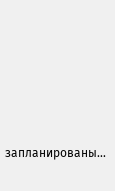запланированы...